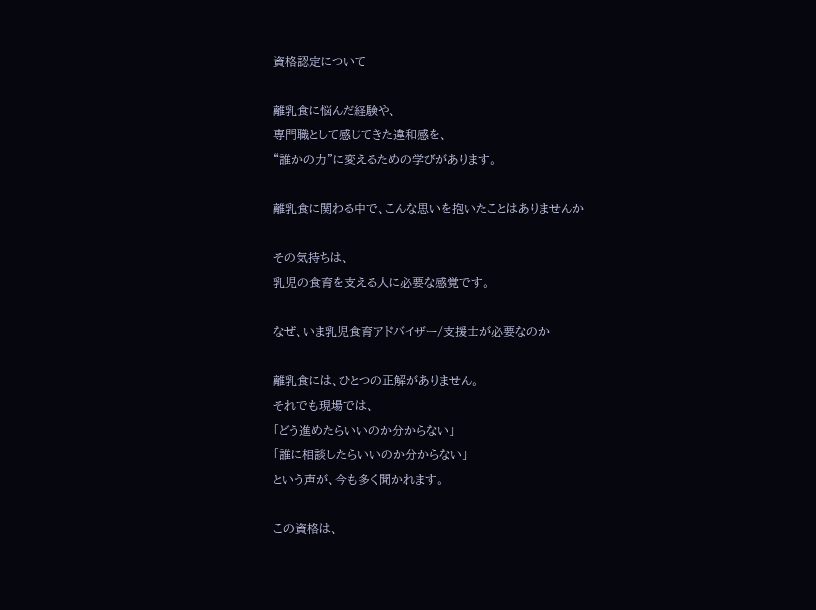資格認定について

離乳食に悩んだ経験や、
専門職として感じてきた違和感を、
“誰かの力”に変えるための学びがあります。

離乳食に関わる中で、こんな思いを抱いたことはありませんか

その気持ちは、
乳児の食育を支える人に必要な感覚です。

なぜ、いま乳児食育アドバイザー/支援士が必要なのか

離乳食には、ひとつの正解がありません。
それでも現場では、
「どう進めたらいいのか分からない」
「誰に相談したらいいのか分からない」
という声が、今も多く聞かれます。

この資格は、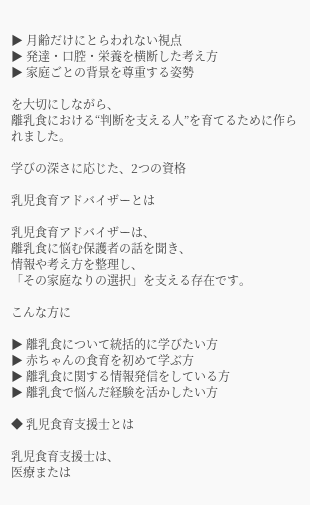▶ 月齢だけにとらわれない視点
▶ 発達・口腔・栄養を横断した考え方
▶ 家庭ごとの背景を尊重する姿勢

を大切にしながら、
離乳食における“判断を支える人”を育てるために作られました。

学びの深さに応じた、2つの資格

乳児食育アドバイザーとは

乳児食育アドバイザーは、
離乳食に悩む保護者の話を聞き、
情報や考え方を整理し、
「その家庭なりの選択」を支える存在です。

こんな方に

▶ 離乳食について統括的に学びたい方
▶ 赤ちゃんの食育を初めて学ぶ方
▶ 離乳食に関する情報発信をしている方
▶ 離乳食で悩んだ経験を活かしたい方

◆ 乳児食育支援士とは

乳児食育支援士は、
医療または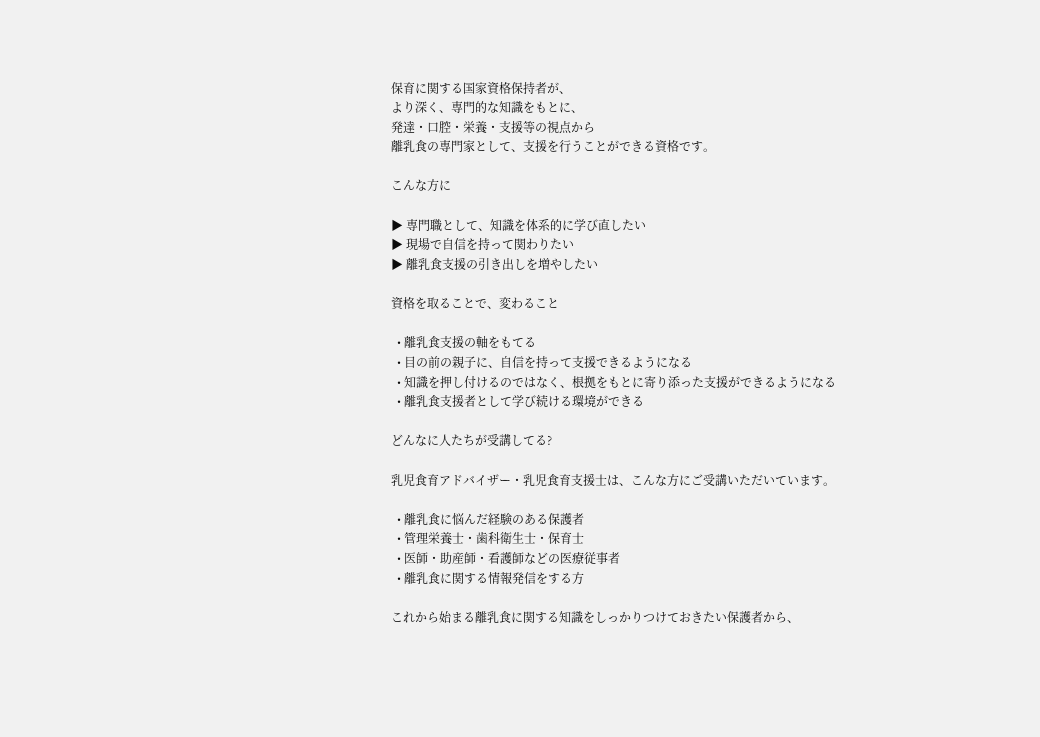保育に関する国家資格保持者が、
より深く、専門的な知識をもとに、
発達・口腔・栄養・支援等の視点から
離乳食の専門家として、支援を行うことができる資格です。

こんな方に

▶ 専門職として、知識を体系的に学び直したい
▶ 現場で自信を持って関わりたい
▶ 離乳食支援の引き出しを増やしたい

資格を取ることで、変わること

  • 離乳食支援の軸をもてる
  • 目の前の親子に、自信を持って支援できるようになる
  • 知識を押し付けるのではなく、根拠をもとに寄り添った支援ができるようになる
  • 離乳食支援者として学び続ける環境ができる

どんなに人たちが受講してる?

乳児食育アドバイザー・乳児食育支援士は、こんな方にご受講いただいています。

  • 離乳食に悩んだ経験のある保護者
  • 管理栄養士・歯科衛生士・保育士
  • 医師・助産師・看護師などの医療従事者
  • 離乳食に関する情報発信をする方

これから始まる離乳食に関する知識をしっかりつけておきたい保護者から、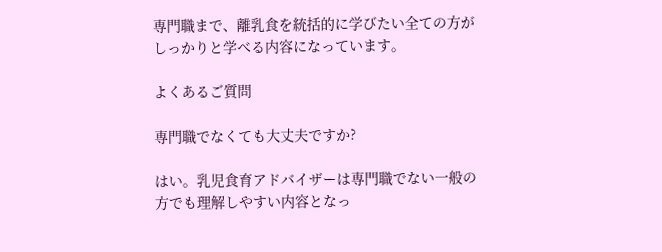専門職まで、離乳食を統括的に学びたい全ての方が
しっかりと学べる内容になっています。

よくあるご質問

専門職でなくても大丈夫ですか?

はい。乳児食育アドバイザーは専門職でない一般の方でも理解しやすい内容となっ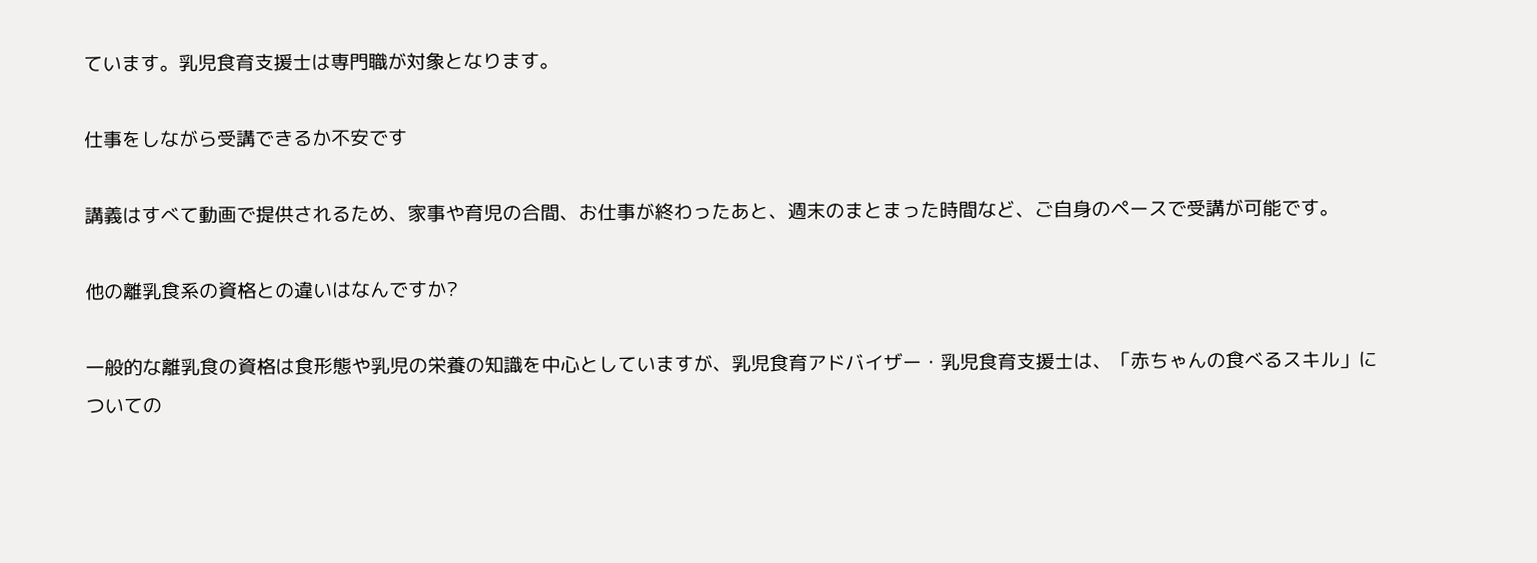ています。乳児食育支援士は専門職が対象となります。

仕事をしながら受講できるか不安です

講義はすべて動画で提供されるため、家事や育児の合間、お仕事が終わったあと、週末のまとまった時間など、ご自身のペースで受講が可能です。

他の離乳食系の資格との違いはなんですか?

一般的な離乳食の資格は食形態や乳児の栄養の知識を中心としていますが、乳児食育アドバイザー・乳児食育支援士は、「赤ちゃんの食べるスキル」についての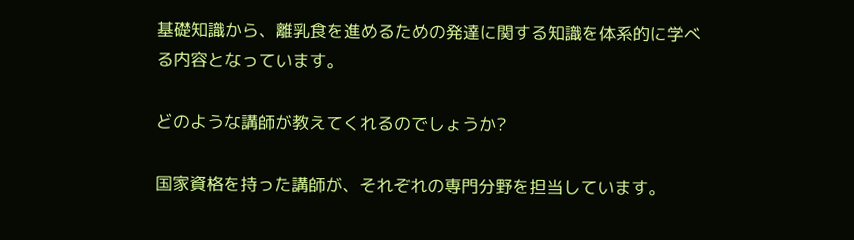基礎知識から、離乳食を進めるための発達に関する知識を体系的に学べる内容となっています。

どのような講師が教えてくれるのでしょうか?

国家資格を持った講師が、それぞれの専門分野を担当しています。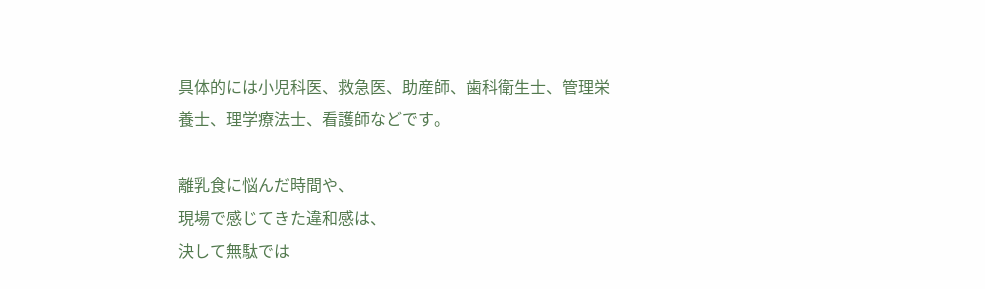具体的には小児科医、救急医、助産師、歯科衛生士、管理栄養士、理学療法士、看護師などです。

離乳食に悩んだ時間や、
現場で感じてきた違和感は、
決して無駄では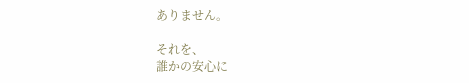ありません。

それを、
誰かの安心に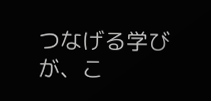つなげる学びが、こ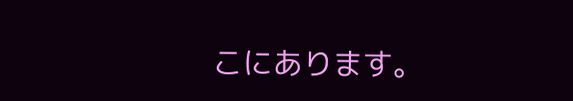こにあります。